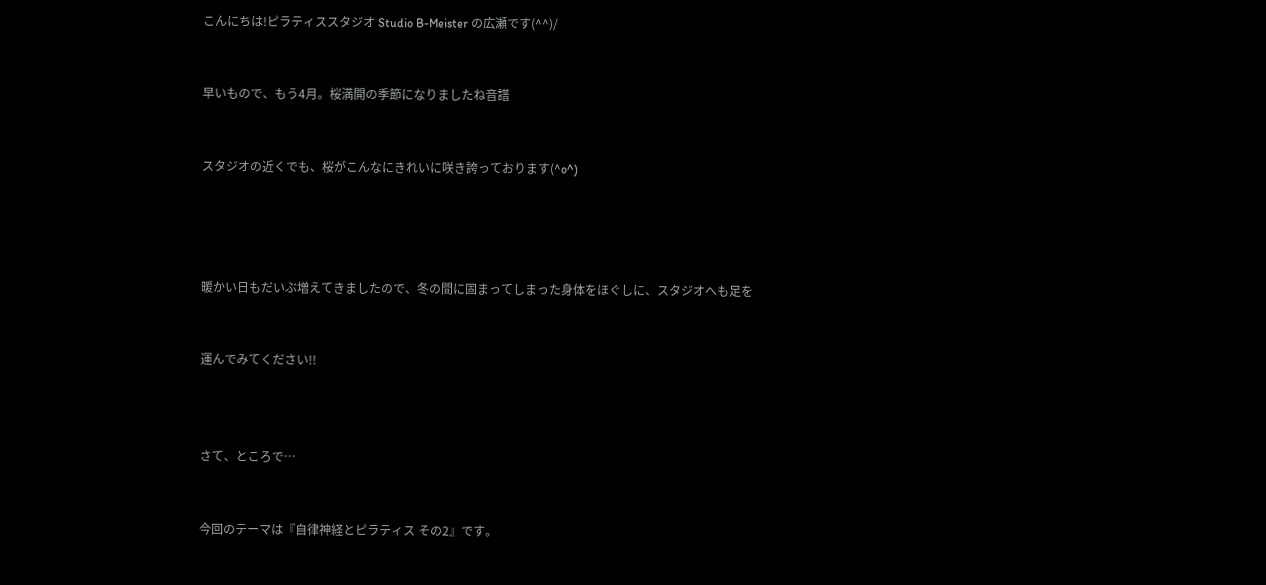こんにちは!ピラティススタジオ Studio B-Meister の広瀬です(^^)/


早いもので、もう4月。桜満開の季節になりましたね音譜


スタジオの近くでも、桜がこんなにきれいに咲き誇っております(^o^)




暖かい日もだいぶ増えてきましたので、冬の間に固まってしまった身体をほぐしに、スタジオへも足を


運んでみてください!!



さて、ところで…


今回のテーマは『自律神経とピラティス その2』です。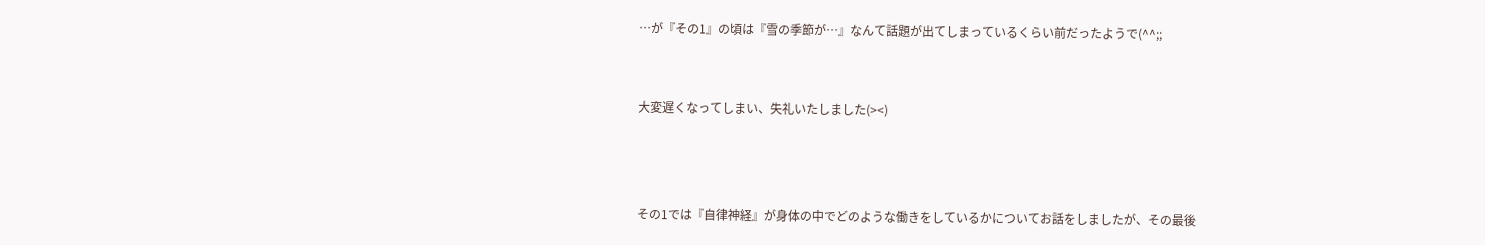…が『その1』の頃は『雪の季節が…』なんて話題が出てしまっているくらい前だったようで(^^;;


大変遅くなってしまい、失礼いたしました(><)



その1では『自律神経』が身体の中でどのような働きをしているかについてお話をしましたが、その最後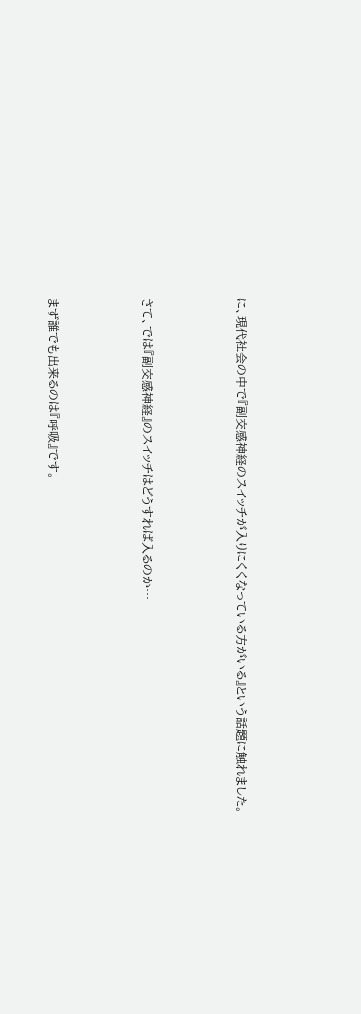に、現代社会の中で『副交感神経のスイッチが入りにくくなっている方がいる』という話題に触れました。



さて、では『副交感神経』のスイッチはどうすれば入るのか…



まず誰でも出来るのは『呼吸』です。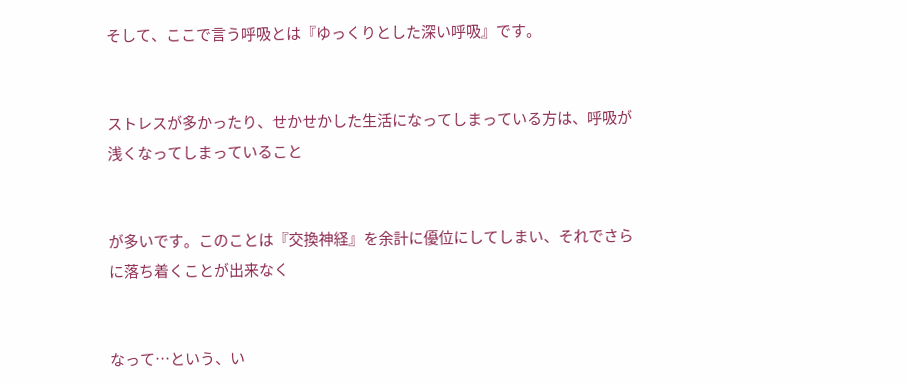そして、ここで言う呼吸とは『ゆっくりとした深い呼吸』です。


ストレスが多かったり、せかせかした生活になってしまっている方は、呼吸が浅くなってしまっていること


が多いです。このことは『交換神経』を余計に優位にしてしまい、それでさらに落ち着くことが出来なく


なって…という、い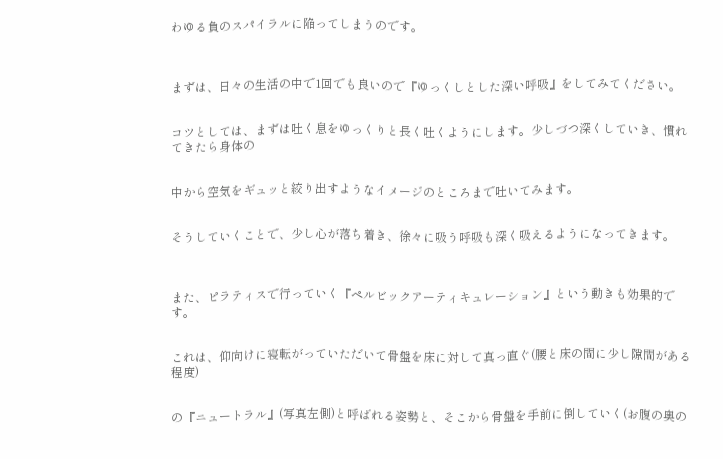わゆる負のスパイラルに陥ってしまうのです。



まずは、日々の生活の中で1回でも良いので『ゆっくしとした深い呼吸』をしてみてください。


コツとしては、まずは吐く息をゆっくりと長く吐くようにします。少しづつ深くしていき、慣れてきたら身体の


中から空気をギュッと絞り出すようなイメージのところまで吐いてみます。


そうしていくことで、少し心が落ち着き、徐々に吸う呼吸も深く吸えるようになってきます。



また、ピラティスで行っていく『ペルビックアーティキュレーション』という動きも効果的です。


これは、仰向けに寝転がっていただいて骨盤を床に対して真っ直ぐ(腰と床の間に少し隙間がある程度)


の『ニュートラル』(写真左側)と呼ばれる姿勢と、そこから骨盤を手前に倒していく(お腹の奥の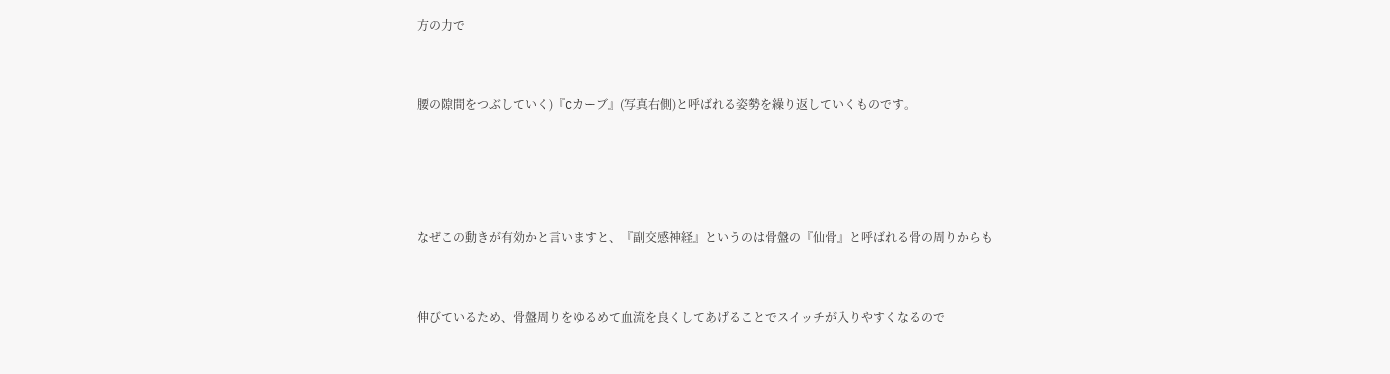方の力で


腰の隙間をつぶしていく)『Cカーブ』(写真右側)と呼ばれる姿勢を繰り返していくものです。




なぜこの動きが有効かと言いますと、『副交感神経』というのは骨盤の『仙骨』と呼ばれる骨の周りからも


伸びているため、骨盤周りをゆるめて血流を良くしてあげることでスイッチが入りやすくなるので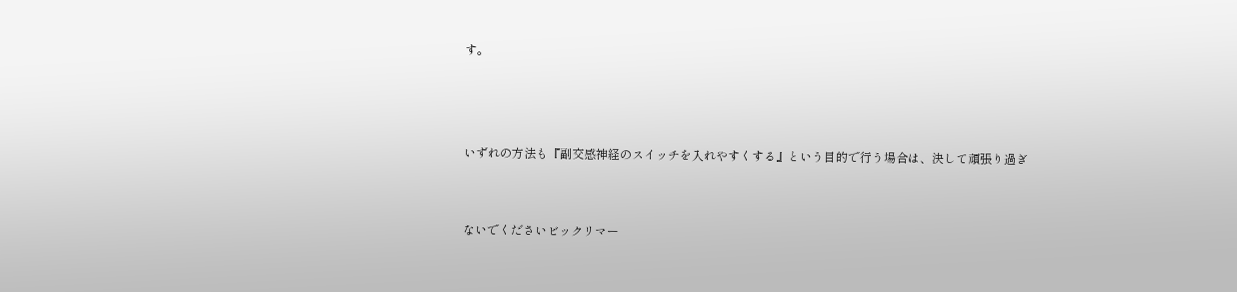す。



いずれの方法も『副交感神経のスイッチを入れやすくする』という目的で行う場合は、決して頑張り過ぎ


ないでくださいビックリマー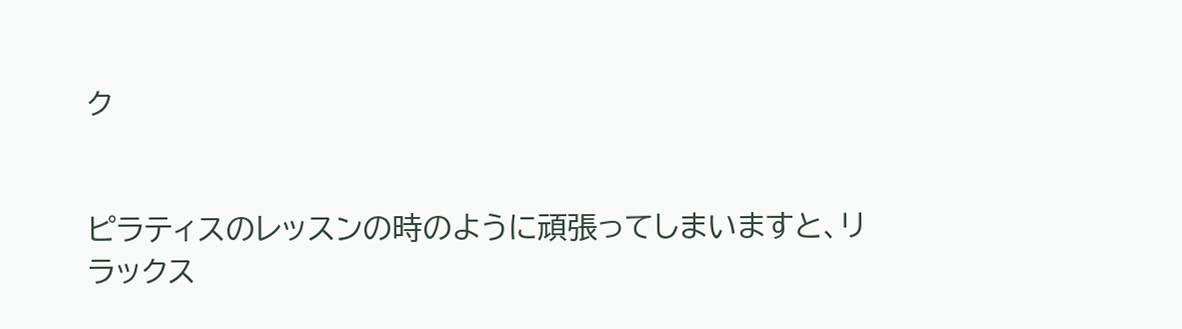ク


ピラティスのレッスンの時のように頑張ってしまいますと、リラックス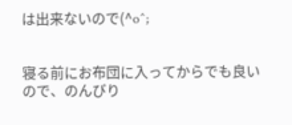は出来ないので(^o^;


寝る前にお布団に入ってからでも良いので、のんびり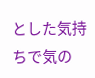とした気持ちで気の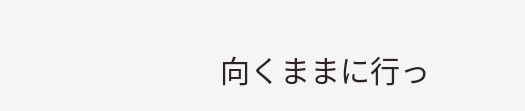向くままに行っ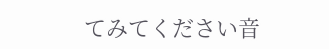てみてください音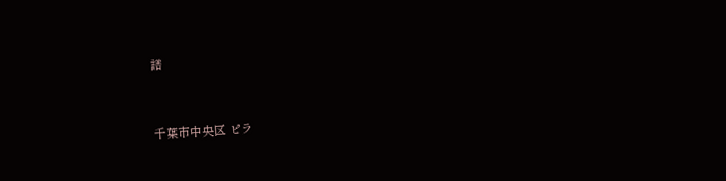譜



千葉市中央区 ピラ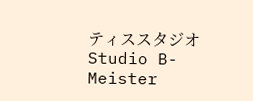ティススタジオ Studio B-Meister